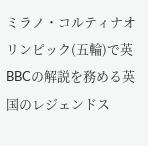ミラノ・コルティナオリンピック(五輪)で英BBCの解説を務める英国のレジェンドス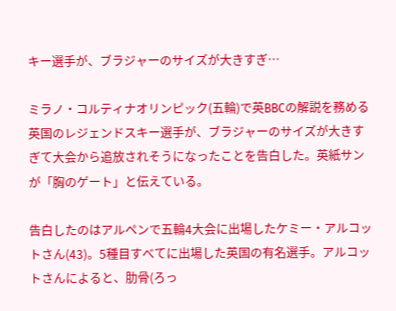キー選手が、ブラジャーのサイズが大きすぎ…

ミラノ・コルティナオリンピック(五輪)で英BBCの解説を務める英国のレジェンドスキー選手が、ブラジャーのサイズが大きすぎて大会から追放されそうになったことを告白した。英紙サンが「胸のゲート」と伝えている。

告白したのはアルペンで五輪4大会に出場したケミー・アルコットさん(43)。5種目すべてに出場した英国の有名選手。アルコットさんによると、肋骨(ろっ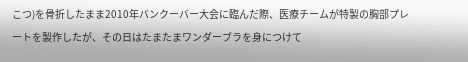こつ)を骨折したまま2010年バンクーバー大会に臨んだ際、医療チームが特製の胸部プレートを製作したが、その日はたまたまワンダーブラを身につけて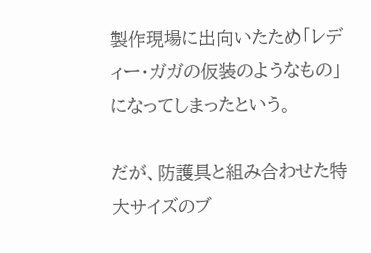製作現場に出向いたため「レディー・ガガの仮装のようなもの」になってしまったという。

だが、防護具と組み合わせた特大サイズのブ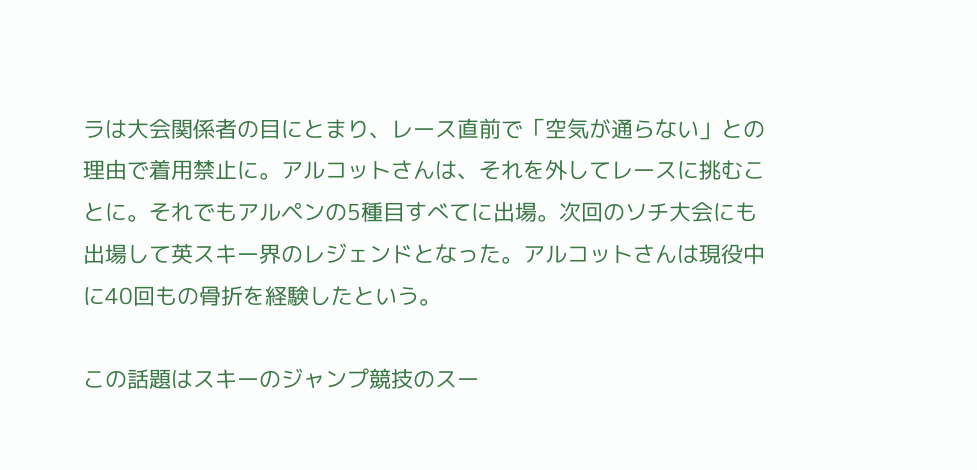ラは大会関係者の目にとまり、レース直前で「空気が通らない」との理由で着用禁止に。アルコットさんは、それを外してレースに挑むことに。それでもアルペンの5種目すべてに出場。次回のソチ大会にも出場して英スキー界のレジェンドとなった。アルコットさんは現役中に40回もの骨折を経験したという。

この話題はスキーのジャンプ競技のスー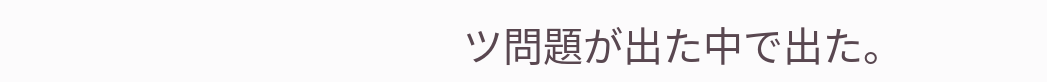ツ問題が出た中で出た。